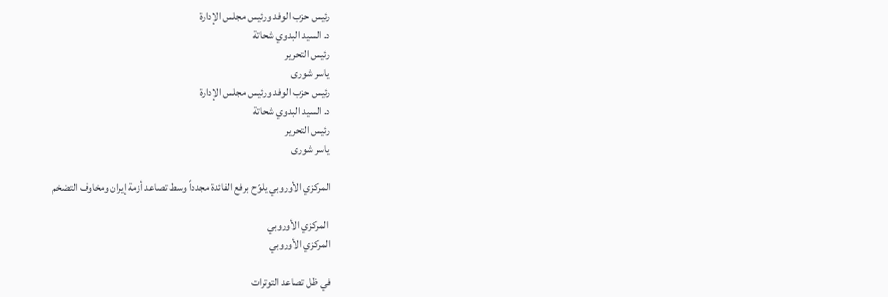رئيس حزب الوفد ورئيس مجلس الإدارة
د. السيد البدوي شحاتة
رئيس التحرير
ياسر شورى
رئيس حزب الوفد ورئيس مجلس الإدارة
د. السيد البدوي شحاتة
رئيس التحرير
ياسر شورى

المركزي الأوروبي يلوّح برفع الفائدة مجدداً وسط تصاعد أزمة إيران ومخاوف التضخم

 المركزي الأوروبي
المركزي الأوروبي

في ظل تصاعد التوترات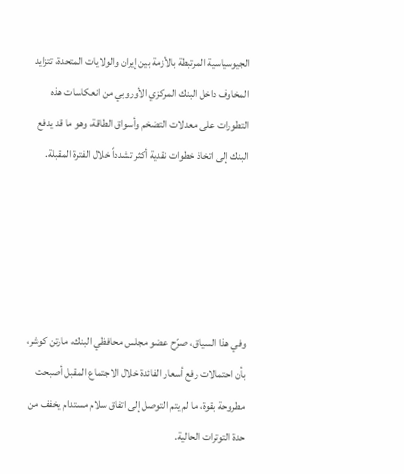الجيوسياسية المرتبطة بالأزمة بين إيران والولايات المتحدة، تتزايد المخاوف داخل البنك المركزي الأوروبي من انعكاسات هذه التطورات على معدلات التضخم وأسواق الطاقة، وهو ما قد يدفع البنك إلى اتخاذ خطوات نقدية أكثر تشدداً خلال الفترة المقبلة.





وفي هذا السياق، صرّح عضو مجلس محافظي البنك، مارتن كوشر، بأن احتمالات رفع أسعار الفائدة خلال الاجتماع المقبل أصبحت مطروحة بقوة، ما لم يتم التوصل إلى اتفاق سلام مستدام يخفف من حدة التوترات الحالية.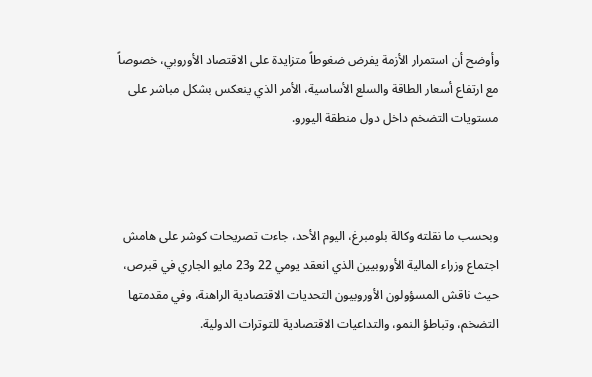وأوضح أن استمرار الأزمة يفرض ضغوطاً متزايدة على الاقتصاد الأوروبي، خصوصاً مع ارتفاع أسعار الطاقة والسلع الأساسية، الأمر الذي ينعكس بشكل مباشر على مستويات التضخم داخل دول منطقة اليورو.



وبحسب ما نقلته وكالة بلومبرغ، اليوم الأحد، جاءت تصريحات كوشر على هامش اجتماع وزراء المالية الأوروبيين الذي انعقد يومي 22 و23 مايو الجاري في قبرص، حيث ناقش المسؤولون الأوروبيون التحديات الاقتصادية الراهنة، وفي مقدمتها التضخم، وتباطؤ النمو، والتداعيات الاقتصادية للتوترات الدولية.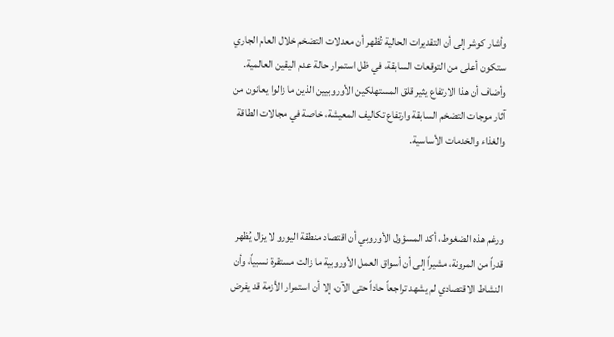وأشار كوشر إلى أن التقديرات الحالية تُظهر أن معدلات التضخم خلال العام الجاري ستكون أعلى من التوقعات السابقة، في ظل استمرار حالة عدم اليقين العالمية. وأضاف أن هذا الارتفاع يثير قلق المستهلكين الأوروبيين الذين ما زالوا يعانون من آثار موجات التضخم السابقة وارتفاع تكاليف المعيشة، خاصة في مجالات الطاقة والغذاء والخدمات الأساسية.



ورغم هذه الضغوط، أكد المسؤول الأوروبي أن اقتصاد منطقة اليورو لا يزال يُظهر قدراً من المرونة، مشيراً إلى أن أسواق العمل الأوروبية ما زالت مستقرة نسبياً، وأن النشاط الاقتصادي لم يشهد تراجعاً حاداً حتى الآن، إلا أن استمرار الأزمة قد يفرض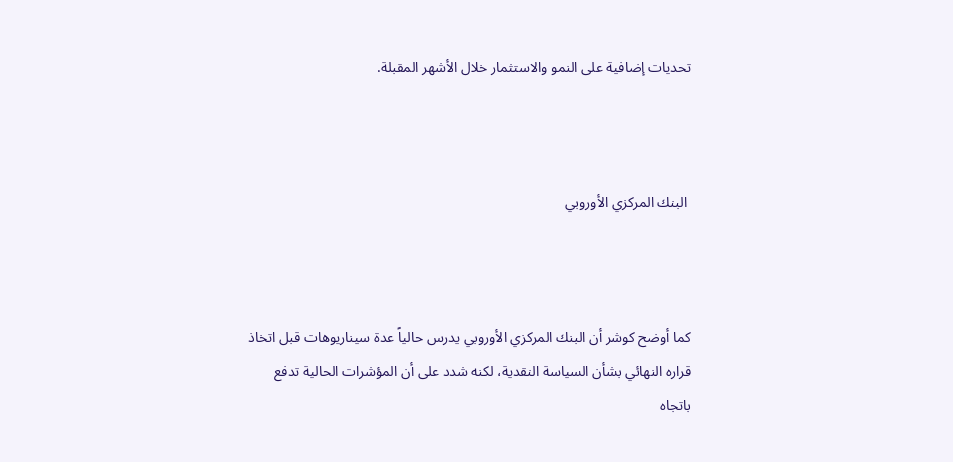تحديات إضافية على النمو والاستثمار خلال الأشهر المقبلة.



 البنك المركزي الأوروبي



كما أوضح كوشر أن البنك المركزي الأوروبي يدرس حالياً عدة سيناريوهات قبل اتخاذ قراره النهائي بشأن السياسة النقدية، لكنه شدد على أن المؤشرات الحالية تدفع باتجاه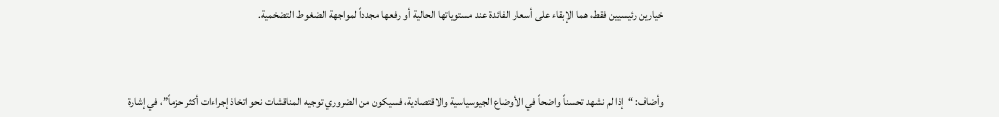خيارين رئيسيين فقط، هما الإبقاء على أسعار الفائدة عند مستوياتها الحالية أو رفعها مجدداً لمواجهة الضغوط التضخمية.



وأضاف: “إذا لم نشهد تحسناً واضحاً في الأوضاع الجيوسياسية والاقتصادية، فسيكون من الضروري توجيه المناقشات نحو اتخاذ إجراءات أكثر حزماً”، في إشارة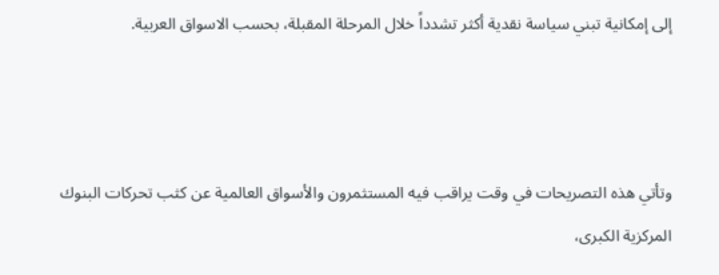إلى إمكانية تبني سياسة نقدية أكثر تشدداً خلال المرحلة المقبلة، بحسب الاسواق العربية.



وتأتي هذه التصريحات في وقت يراقب فيه المستثمرون والأسواق العالمية عن كثب تحركات البنوك المركزية الكبرى،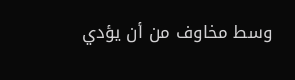وسط مخاوف من أن يؤدي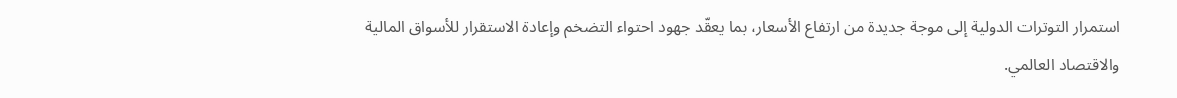استمرار التوترات الدولية إلى موجة جديدة من ارتفاع الأسعار، بما يعقّد جهود احتواء التضخم وإعادة الاستقرار للأسواق المالية والاقتصاد العالمي.